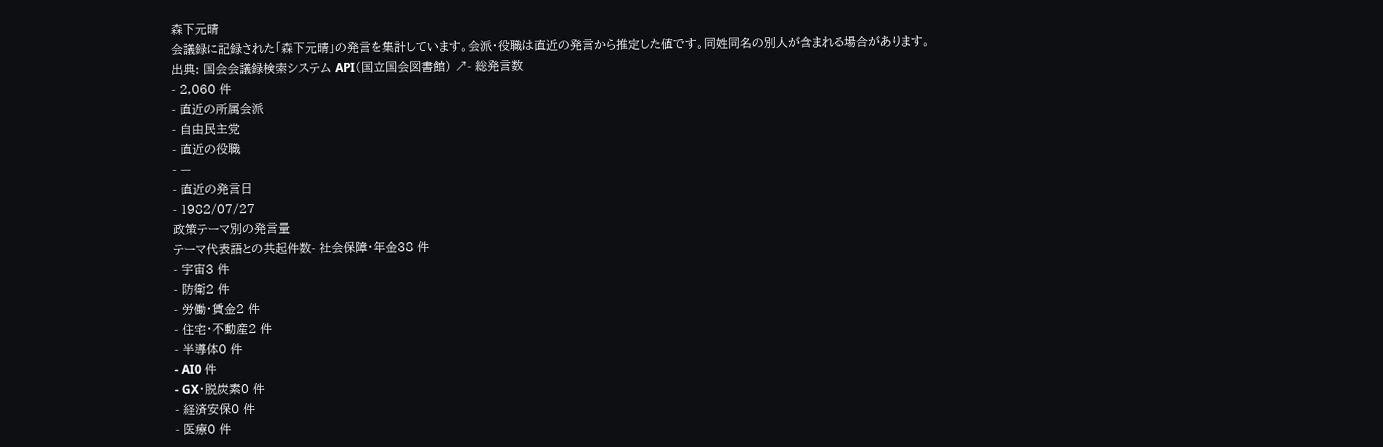森下元晴
会議録に記録された「森下元晴」の発言を集計しています。会派・役職は直近の発言から推定した値です。同姓同名の別人が含まれる場合があります。
出典: 国会会議録検索システム API(国立国会図書館) ↗- 総発言数
- 2,060 件
- 直近の所属会派
- 自由民主党
- 直近の役職
- —
- 直近の発言日
- 1982/07/27
政策テーマ別の発言量
テーマ代表語との共起件数- 社会保障・年金38 件
- 宇宙3 件
- 防衛2 件
- 労働・賃金2 件
- 住宅・不動産2 件
- 半導体0 件
- AI0 件
- GX・脱炭素0 件
- 経済安保0 件
- 医療0 件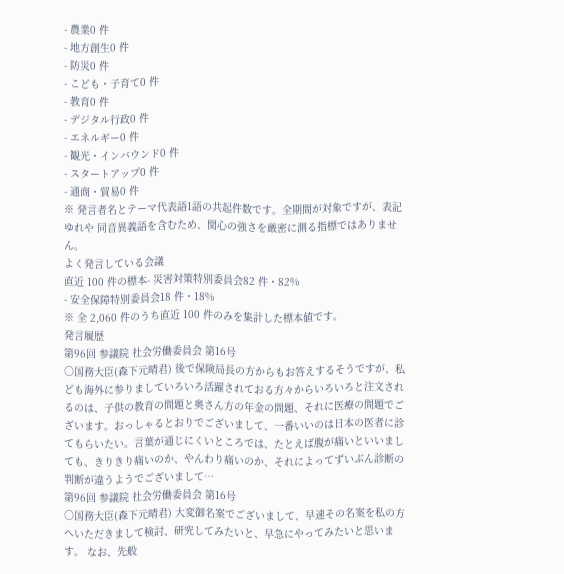- 農業0 件
- 地方創生0 件
- 防災0 件
- こども・子育て0 件
- 教育0 件
- デジタル行政0 件
- エネルギー0 件
- 観光・インバウンド0 件
- スタートアップ0 件
- 通商・貿易0 件
※ 発言者名とテーマ代表語1語の共起件数です。全期間が対象ですが、表記ゆれや 同音異義語を含むため、関心の強さを厳密に測る指標ではありません。
よく発言している会議
直近 100 件の標本- 災害対策特別委員会82 件・82%
- 安全保障特別委員会18 件・18%
※ 全 2,060 件のうち直近 100 件のみを集計した標本値です。
発言履歴
第96回 参議院 社会労働委員会 第16号
○国務大臣(森下元晴君) 後で保険局長の方からもお答えするそうですが、私ども海外に参りましていろいろ活躍されておる方々からいろいろと注文されるのは、子供の教育の問題と奥さん方の年金の問題、それに医療の問題でございます。おっしゃるとおりでございまして、一番いいのは日本の医者に診てもらいたい。言葉が通じにくいところでは、たとえば腹が痛いといいましても、きりきり痛いのか、やんわり痛いのか、それによってずいぶん診断の判断が違うようでございまして…
第96回 参議院 社会労働委員会 第16号
○国務大臣(森下元晴君) 大変御名案でございまして、早速その名案を私の方へいただきまして検討、研究してみたいと、早急にやってみたいと思います。 なお、先般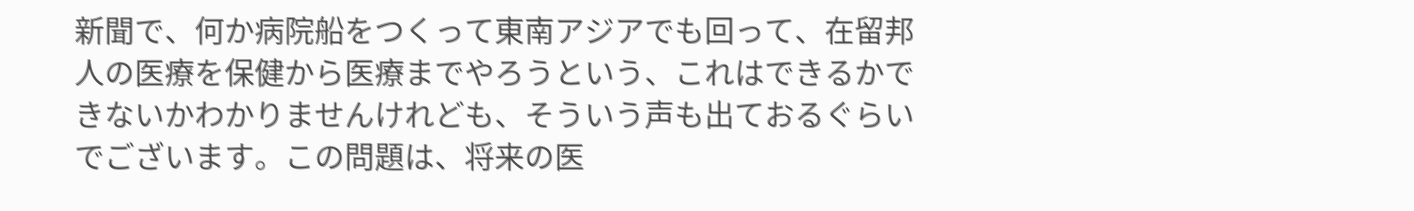新聞で、何か病院船をつくって東南アジアでも回って、在留邦人の医療を保健から医療までやろうという、これはできるかできないかわかりませんけれども、そういう声も出ておるぐらいでございます。この問題は、将来の医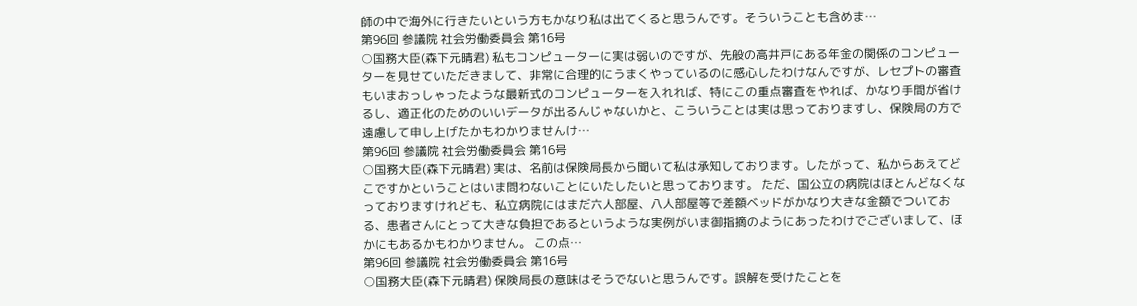師の中で海外に行きたいという方もかなり私は出てくると思うんです。そういうことも含めま…
第96回 参議院 社会労働委員会 第16号
○国務大臣(森下元晴君) 私もコンピューターに実は弱いのですが、先般の高井戸にある年金の関係のコンピューターを見せていただきまして、非常に合理的にうまくやっているのに感心したわけなんですが、レセプトの審査もいまおっしゃったような最新式のコンピューターを入れれば、特にこの重点審査をやれば、かなり手間が省けるし、適正化のためのいいデータが出るんじゃないかと、こういうことは実は思っておりますし、保険局の方で遠慮して申し上げたかもわかりませんけ…
第96回 参議院 社会労働委員会 第16号
○国務大臣(森下元晴君) 実は、名前は保険局長から聞いて私は承知しております。したがって、私からあえてどこですかということはいま問わないことにいたしたいと思っております。 ただ、国公立の病院はほとんどなくなっておりますけれども、私立病院にはまだ六人部屋、八人部屋等で差額ベッドがかなり大きな金額でついておる、患者さんにとって大きな負担であるというような実例がいま御指摘のようにあったわけでございまして、ほかにもあるかもわかりません。 この点…
第96回 参議院 社会労働委員会 第16号
○国務大臣(森下元晴君) 保険局長の意味はそうでないと思うんです。誤解を受けたことを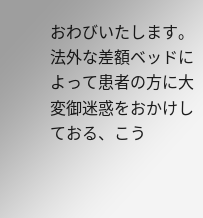おわびいたします。 法外な差額ベッドによって患者の方に大変御迷惑をおかけしておる、こう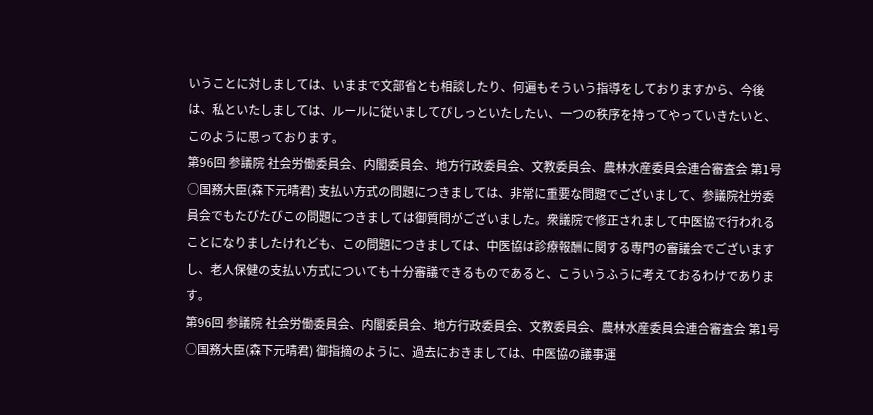いうことに対しましては、いままで文部省とも相談したり、何遍もそういう指導をしておりますから、今後は、私といたしましては、ルールに従いましてぴしっといたしたい、一つの秩序を持ってやっていきたいと、このように思っております。
第96回 参議院 社会労働委員会、内閣委員会、地方行政委員会、文教委員会、農林水産委員会連合審査会 第1号
○国務大臣(森下元晴君) 支払い方式の問題につきましては、非常に重要な問題でございまして、参議院社労委員会でもたびたびこの問題につきましては御質問がございました。衆議院で修正されまして中医協で行われることになりましたけれども、この問題につきましては、中医協は診療報酬に関する専門の審議会でございますし、老人保健の支払い方式についても十分審議できるものであると、こういうふうに考えておるわけであります。
第96回 参議院 社会労働委員会、内閣委員会、地方行政委員会、文教委員会、農林水産委員会連合審査会 第1号
○国務大臣(森下元晴君) 御指摘のように、過去におきましては、中医協の議事運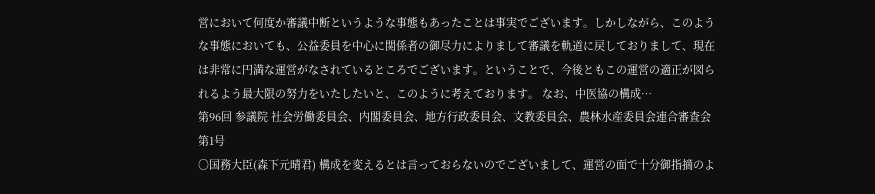営において何度か審議中断というような事態もあったことは事実でございます。しかしながら、このような事態においても、公益委員を中心に関係者の御尽力によりまして審議を軌道に戻しておりまして、現在は非常に円満な運営がなされているところでございます。ということで、今後ともこの運営の適正が図られるよう最大限の努力をいたしたいと、このように考えております。 なお、中医協の構成…
第96回 参議院 社会労働委員会、内閣委員会、地方行政委員会、文教委員会、農林水産委員会連合審査会 第1号
○国務大臣(森下元晴君) 構成を変えるとは言っておらないのでございまして、運営の面で十分御指摘のよ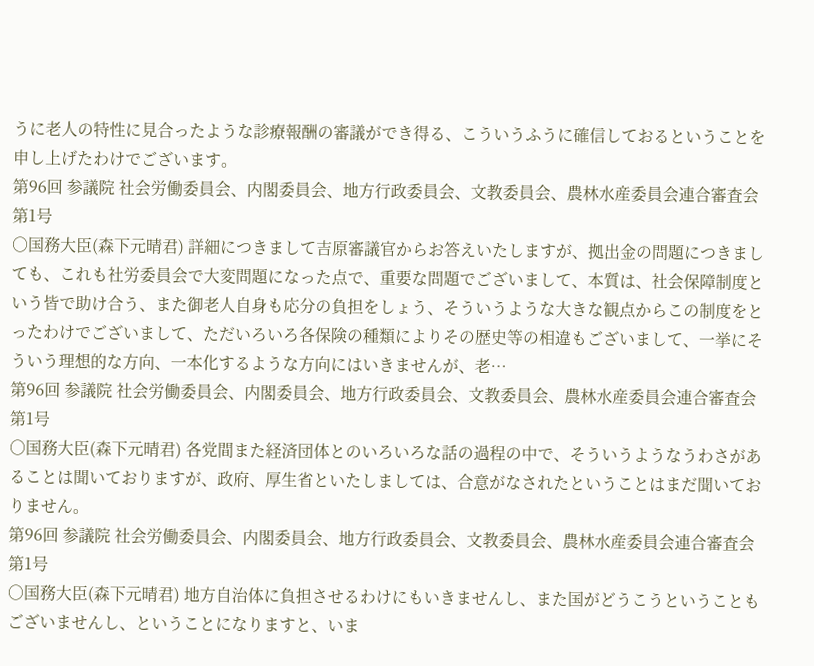うに老人の特性に見合ったような診療報酬の審議ができ得る、こういうふうに確信しておるということを申し上げたわけでございます。
第96回 参議院 社会労働委員会、内閣委員会、地方行政委員会、文教委員会、農林水産委員会連合審査会 第1号
○国務大臣(森下元晴君) 詳細につきまして吉原審議官からお答えいたしますが、拠出金の問題につきましても、これも社労委員会で大変問題になった点で、重要な問題でございまして、本質は、社会保障制度という皆で助け合う、また御老人自身も応分の負担をしょう、そういうような大きな観点からこの制度をとったわけでございまして、ただいろいろ各保険の種類によりその歴史等の相違もございまして、一挙にそういう理想的な方向、一本化するような方向にはいきませんが、老…
第96回 参議院 社会労働委員会、内閣委員会、地方行政委員会、文教委員会、農林水産委員会連合審査会 第1号
○国務大臣(森下元晴君) 各党間また経済団体とのいろいろな話の過程の中で、そういうようなうわさがあることは聞いておりますが、政府、厚生省といたしましては、合意がなされたということはまだ聞いておりません。
第96回 参議院 社会労働委員会、内閣委員会、地方行政委員会、文教委員会、農林水産委員会連合審査会 第1号
○国務大臣(森下元晴君) 地方自治体に負担させるわけにもいきませんし、また国がどうこうということもございませんし、ということになりますと、いま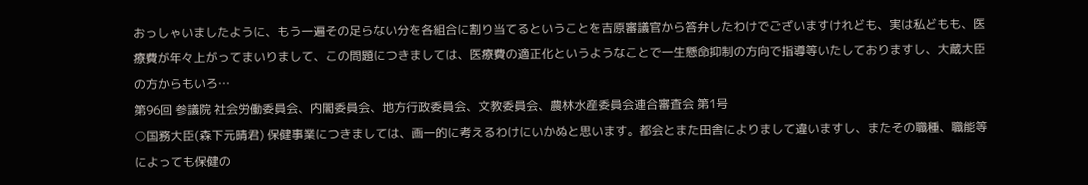おっしゃいましたように、もう一遍その足らない分を各組合に割り当てるということを吉原審議官から答弁したわけでございますけれども、実は私どもも、医療費が年々上がってまいりまして、この問題につきましては、医療費の適正化というようなことで一生懸命抑制の方向で指導等いたしておりますし、大蔵大臣の方からもいろ…
第96回 参議院 社会労働委員会、内閣委員会、地方行政委員会、文教委員会、農林水産委員会連合審査会 第1号
○国務大臣(森下元晴君) 保健事業につきましては、画一的に考えるわけにいかぬと思います。都会とまた田舎によりまして違いますし、またその職種、職能等によっても保健の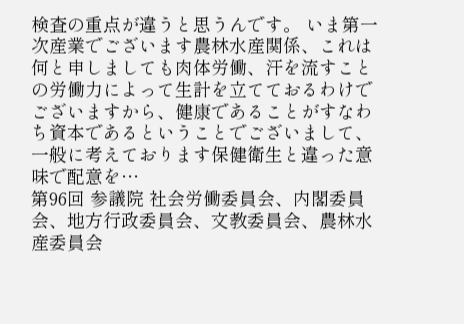検査の重点が違うと思うんです。 いま第一次産業でございます農林水産関係、これは何と申しましても肉体労働、汗を流すことの労働力によって生計を立てておるわけでございますから、健康であることがすなわち資本であるということでございまして、一般に考えております保健衛生と違った意味で配意を…
第96回 参議院 社会労働委員会、内閣委員会、地方行政委員会、文教委員会、農林水産委員会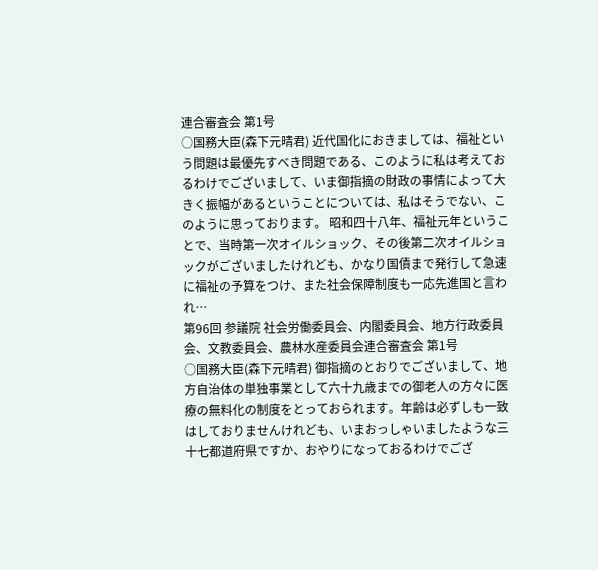連合審査会 第1号
○国務大臣(森下元晴君) 近代国化におきましては、福祉という問題は最優先すべき問題である、このように私は考えておるわけでございまして、いま御指摘の財政の事情によって大きく振幅があるということについては、私はそうでない、このように思っております。 昭和四十八年、福祉元年ということで、当時第一次オイルショック、その後第二次オイルショックがございましたけれども、かなり国債まで発行して急速に福祉の予算をつけ、また社会保障制度も一応先進国と言われ…
第96回 参議院 社会労働委員会、内閣委員会、地方行政委員会、文教委員会、農林水産委員会連合審査会 第1号
○国務大臣(森下元晴君) 御指摘のとおりでございまして、地方自治体の単独事業として六十九歳までの御老人の方々に医療の無料化の制度をとっておられます。年齢は必ずしも一致はしておりませんけれども、いまおっしゃいましたような三十七都道府県ですか、おやりになっておるわけでござ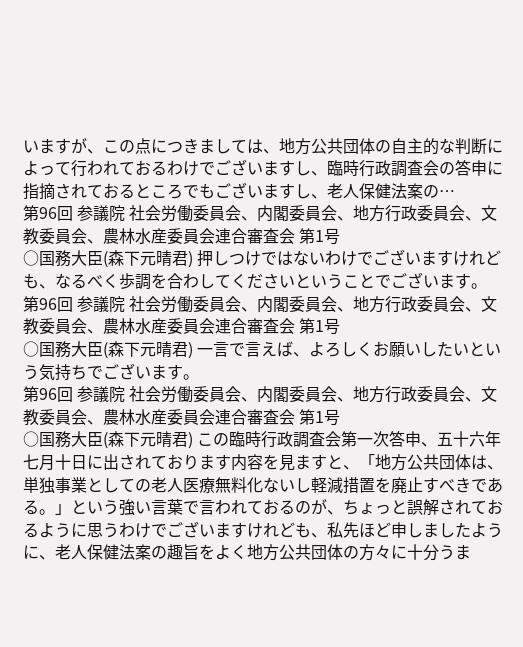いますが、この点につきましては、地方公共団体の自主的な判断によって行われておるわけでございますし、臨時行政調査会の答申に指摘されておるところでもございますし、老人保健法案の…
第96回 参議院 社会労働委員会、内閣委員会、地方行政委員会、文教委員会、農林水産委員会連合審査会 第1号
○国務大臣(森下元晴君) 押しつけではないわけでございますけれども、なるべく歩調を合わしてくださいということでございます。
第96回 参議院 社会労働委員会、内閣委員会、地方行政委員会、文教委員会、農林水産委員会連合審査会 第1号
○国務大臣(森下元晴君) 一言で言えば、よろしくお願いしたいという気持ちでございます。
第96回 参議院 社会労働委員会、内閣委員会、地方行政委員会、文教委員会、農林水産委員会連合審査会 第1号
○国務大臣(森下元晴君) この臨時行政調査会第一次答申、五十六年七月十日に出されております内容を見ますと、「地方公共団体は、単独事業としての老人医療無料化ないし軽減措置を廃止すべきである。」という強い言葉で言われておるのが、ちょっと誤解されておるように思うわけでございますけれども、私先ほど申しましたように、老人保健法案の趣旨をよく地方公共団体の方々に十分うま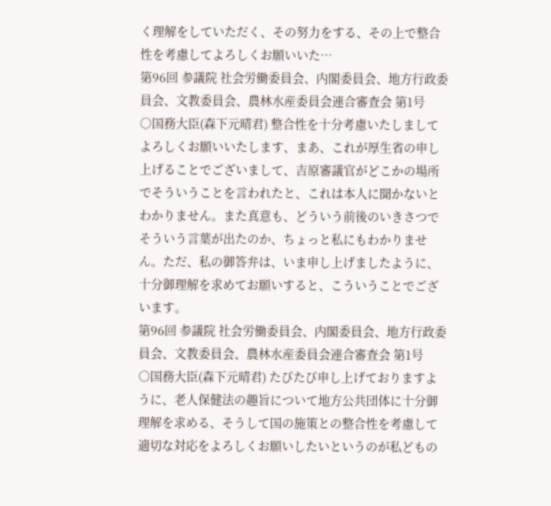く理解をしていただく、その努力をする、その上で整合性を考慮してよろしくお願いいた…
第96回 参議院 社会労働委員会、内閣委員会、地方行政委員会、文教委員会、農林水産委員会連合審査会 第1号
○国務大臣(森下元晴君) 整合性を十分考慮いたしましてよろしくお願いいたします、まあ、これが厚生省の申し上げることでございまして、吉原審議官がどこかの場所でそういうことを言われたと、これは本人に聞かないとわかりません。また真意も、どういう前後のいきさつでそういう言葉が出たのか、ちょっと私にもわかりません。ただ、私の御答弁は、いま申し上げましたように、十分御理解を求めてお願いすると、こういうことでございます。
第96回 参議院 社会労働委員会、内閣委員会、地方行政委員会、文教委員会、農林水産委員会連合審査会 第1号
○国務大臣(森下元晴君) たびたび申し上げておりますように、老人保健法の趣旨について地方公共団体に十分御理解を求める、そうして国の施策との整合性を考慮して適切な対応をよろしくお願いしたいというのが私どもの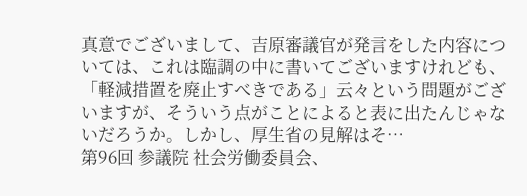真意でございまして、吉原審議官が発言をした内容については、これは臨調の中に書いてございますけれども、「軽減措置を廃止すべきである」云々という問題がございますが、そういう点がことによると表に出たんじゃないだろうか。しかし、厚生省の見解はそ…
第96回 参議院 社会労働委員会、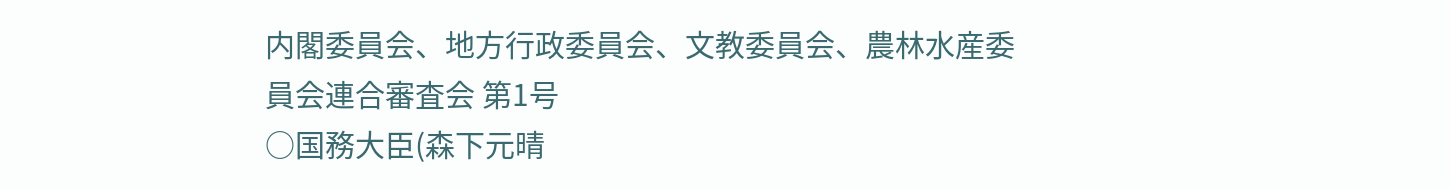内閣委員会、地方行政委員会、文教委員会、農林水産委員会連合審査会 第1号
○国務大臣(森下元晴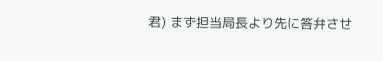君) まず担当局長より先に答弁させ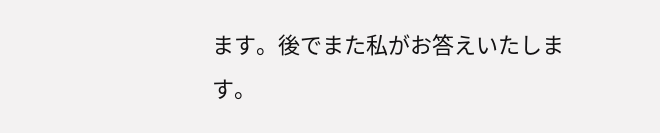ます。後でまた私がお答えいたします。